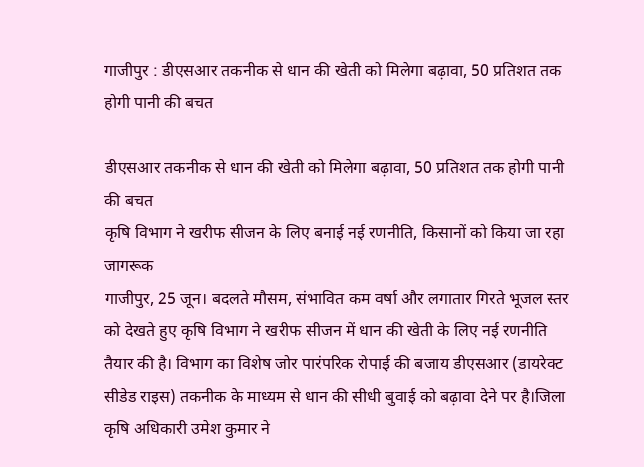गाजीपुर : डीएसआर तकनीक से धान की खेती को मिलेगा बढ़ावा, 50 प्रतिशत तक होगी पानी की बचत

डीएसआर तकनीक से धान की खेती को मिलेगा बढ़ावा, 50 प्रतिशत तक होगी पानी की बचत
कृषि विभाग ने खरीफ सीजन के लिए बनाई नई रणनीति, किसानों को किया जा रहा जागरूक
गाजीपुर, 25 जून। बदलते मौसम, संभावित कम वर्षा और लगातार गिरते भूजल स्तर को देखते हुए कृषि विभाग ने खरीफ सीजन में धान की खेती के लिए नई रणनीति तैयार की है। विभाग का विशेष जोर पारंपरिक रोपाई की बजाय डीएसआर (डायरेक्ट सीडेड राइस) तकनीक के माध्यम से धान की सीधी बुवाई को बढ़ावा देने पर है।जिला कृषि अधिकारी उमेश कुमार ने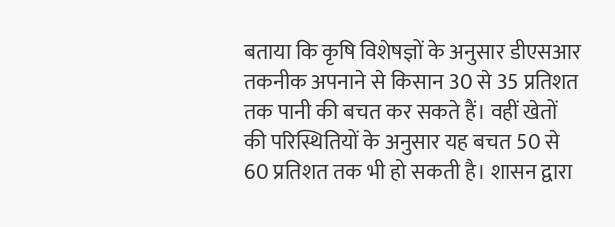बताया कि कृषि विशेषज्ञों के अनुसार डीएसआर तकनीक अपनाने से किसान 30 से 35 प्रतिशत तक पानी की बचत कर सकते हैं। वहीं खेतों की परिस्थितियों के अनुसार यह बचत 50 से 60 प्रतिशत तक भी हो सकती है। शासन द्वारा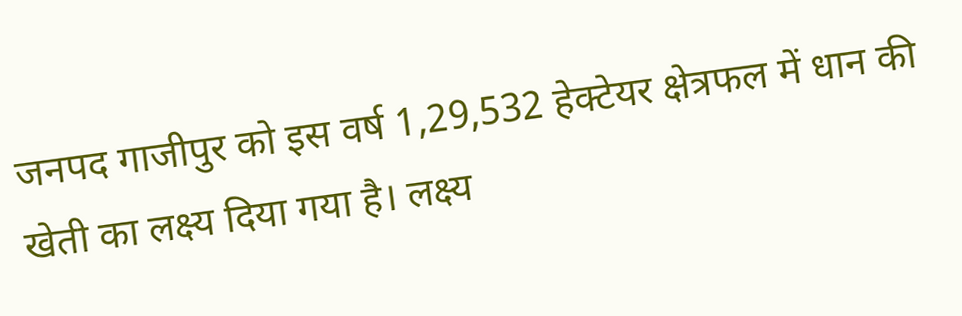जनपद गाजीपुर को इस वर्ष 1,29,532 हेक्टेयर क्षेत्रफल में धान की खेती का लक्ष्य दिया गया है। लक्ष्य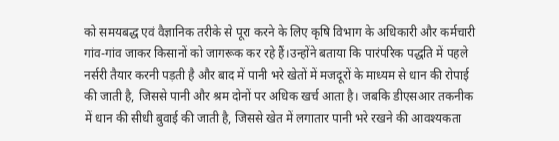को समयबद्ध एवं वैज्ञानिक तरीके से पूरा करने के लिए कृषि विभाग के अधिकारी और कर्मचारी गांव-गांव जाकर किसानों को जागरूक कर रहे हैं।उन्होंने बताया कि पारंपरिक पद्धति में पहले नर्सरी तैयार करनी पड़ती है और बाद में पानी भरे खेतों में मजदूरों के माध्यम से धान की रोपाई की जाती है, जिससे पानी और श्रम दोनों पर अधिक खर्च आता है। जबकि डीएसआर तकनीक में धान की सीधी बुवाई की जाती है, जिससे खेत में लगातार पानी भरे रखने की आवश्यकता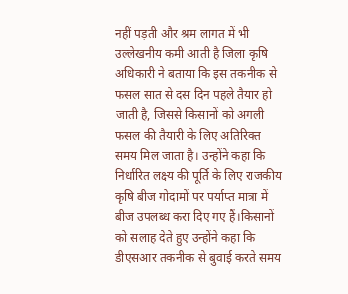नहीं पड़ती और श्रम लागत में भी उल्लेखनीय कमी आती है जिला कृषि अधिकारी ने बताया कि इस तकनीक से फसल सात से दस दिन पहले तैयार हो जाती है, जिससे किसानों को अगली फसल की तैयारी के लिए अतिरिक्त समय मिल जाता है। उन्होंने कहा कि निर्धारित लक्ष्य की पूर्ति के लिए राजकीय कृषि बीज गोदामों पर पर्याप्त मात्रा में बीज उपलब्ध करा दिए गए हैं।किसानों को सलाह देते हुए उन्होंने कहा कि डीएसआर तकनीक से बुवाई करते समय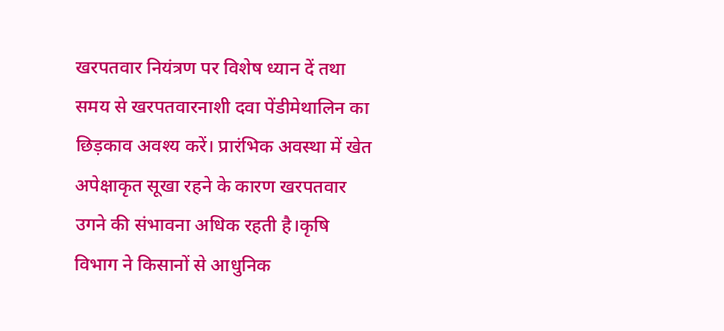खरपतवार नियंत्रण पर विशेष ध्यान दें तथा समय से खरपतवारनाशी दवा पेंडीमेथालिन का छिड़काव अवश्य करें। प्रारंभिक अवस्था में खेत अपेक्षाकृत सूखा रहने के कारण खरपतवार उगने की संभावना अधिक रहती है।कृषि विभाग ने किसानों से आधुनिक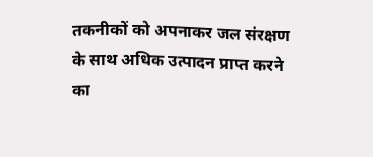तकनीकों को अपनाकर जल संरक्षण के साथ अधिक उत्पादन प्राप्त करने का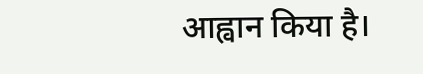आह्वान किया है।